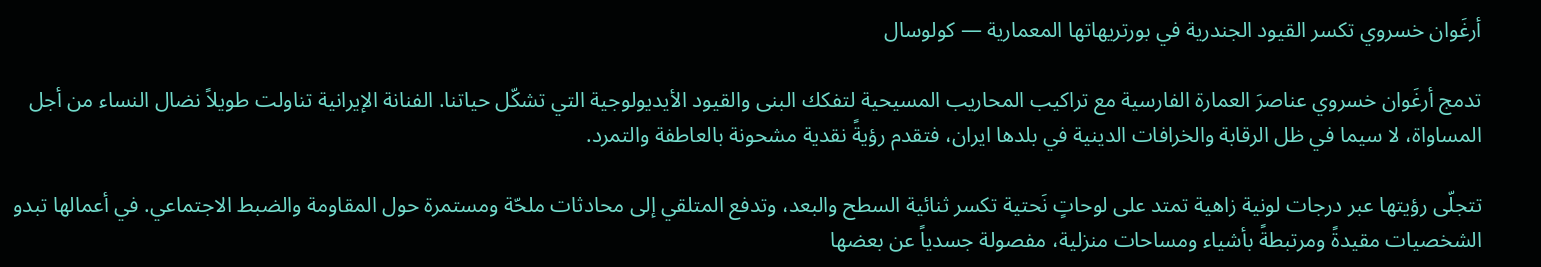أرغَوان خسروي تكسر القيود الجندرية في بورتريهاتها المعمارية — كولوسال

تدمج أرغَوان خسروي عناصرَ العمارة الفارسية مع تراكيب المحاريب المسيحية لتفكك البنى والقيود الأيديولوجية التي تشكّل حياتنا. الفنانة الإيرانية تناولت طويلاً نضال النساء من أجل المساواة، لا سيما في ظل الرقابة والخرافات الدينية في بلدها ايران، فتقدم رؤيةً نقدية مشحونة بالعاطفة والتمرد.

تتجلّى رؤيتها عبر درجات لونية زاهية تمتد على لوحاتٍ نَحتية تكسر ثنائية السطح والبعد، وتدفع المتلقي إلى محادثات ملحّة ومستمرة حول المقاومة والضبط الاجتماعي. في أعمالها تبدو الشخصيات مقيدةً ومرتبطةً بأشياء ومساحات منزلية، مفصولة جسدياً عن بعضها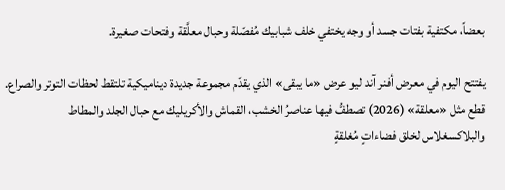بعضاً، مكتفية بفتات جسد أو وجه يختفي خلف شبابيك مُفصّلة وحبال معلَّقة وفتحات صغيرة.

يفتتح اليوم في معرض أفنر آند ليو عرض «ما يبقى» الذي يقدّم مجموعة جديدة ديناميكية تلتقط لحظات التوتر والصراع. قطع مثل «معلقة» (2026) تصطفُّ فيها عناصرُ الخشب، القماش والأكريليك مع حبال الجلد والمطاط والبلاكسغلاس لخلق فضاءاتٍ مُغلقةٍ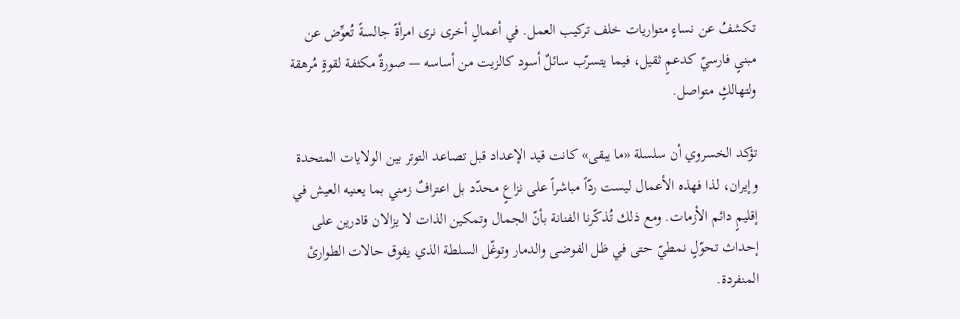تكشفُ عن نساءٍ متواريات خلف تركيب العمل. في أعمالٍ أخرى نرى امرأةً جالسةً تُعوِّض عن مبنىٍ فارسيّ كدعمٍ ثقيل، فيما يتسرّب سائلٌ أسود كالزيت من أساسه — صورةٌ مكثفة لقوةٍ مُرهقة ولتهالكٍ متواصل.

تؤكد الخسروي أن سلسلة «ما يبقى» كانت قيد الإعداد قبل تصاعد التوتر بين الولايات المتحدة وإيران، لذا فهذه الأعمال ليست ردّاً مباشراً على نزاعٍ محدّد بل اعترافٌ زمني بما يعنيه العيش في إقليمٍ دائم الأزمات. ومع ذلك تُذكّرنا الفنانة بأنّ الجمال وتمكين الذات لا يزالان قادرين على إحداث تحوّلٍ نمطيّ حتى في ظل الفوضى والدمار وتوغّل السلطة الذي يفوق حالات الطوارئ المنفردة.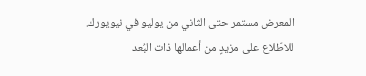المعرض مستمر حتى الثاني من يوليو في نيويورك. للاطّلاع على مزيدٍ من أعمالها ذات البُعد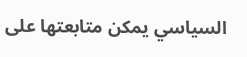السياسي يمكن متابعتها على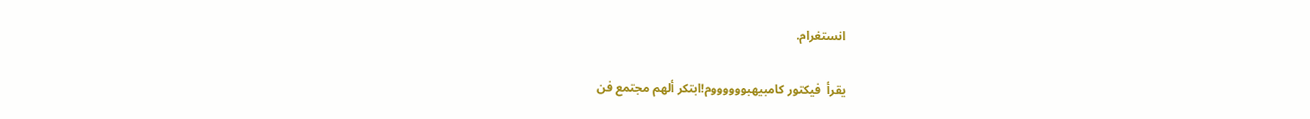انستغرام.

يقرأ  فيكتور كامبيهبووووووم!ابتكر ألهم مجتمع فن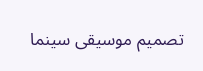تصميم موسيقى سينما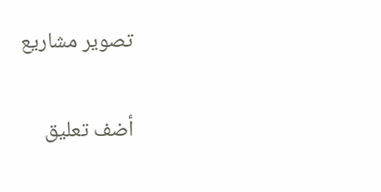تصوير مشاريع

أضف تعليق